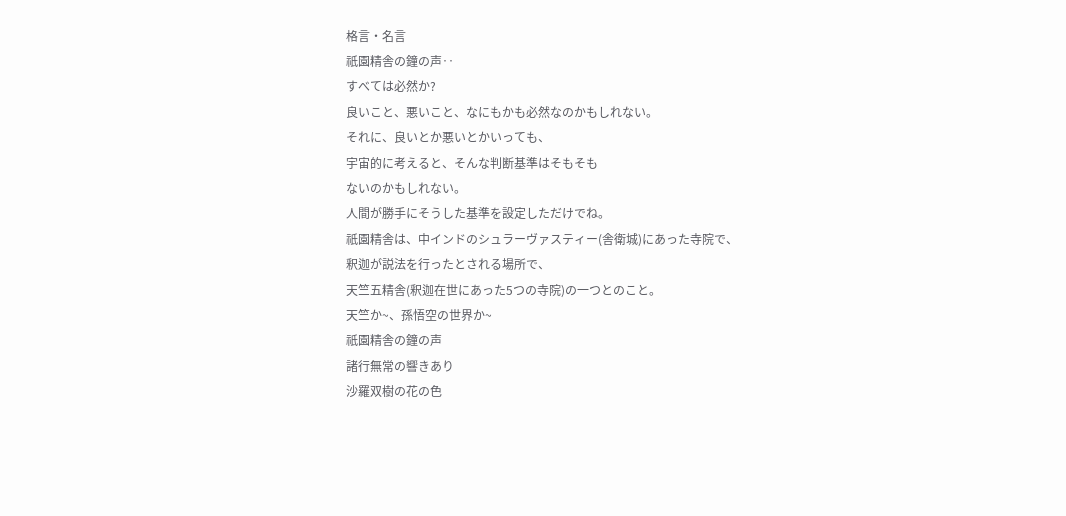格言・名言
祇園精舎の鐘の声‥
すべては必然か?
良いこと、悪いこと、なにもかも必然なのかもしれない。
それに、良いとか悪いとかいっても、
宇宙的に考えると、そんな判断基準はそもそも
ないのかもしれない。
人間が勝手にそうした基準を設定しただけでね。
祇園精舎は、中インドのシュラーヴァスティー(舎衛城)にあった寺院で、
釈迦が説法を行ったとされる場所で、
天竺五精舎(釈迦在世にあった5つの寺院)の一つとのこと。
天竺か~、孫悟空の世界か~
祇園精舎の鐘の声
諸行無常の響きあり
沙羅双樹の花の色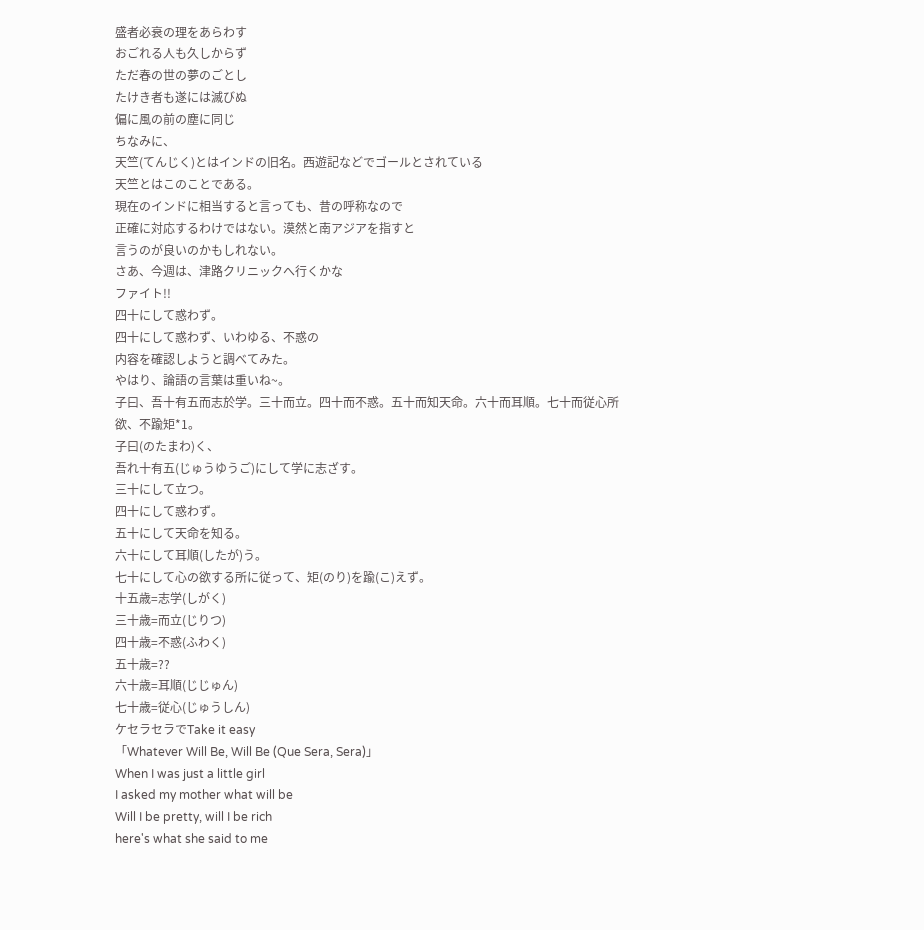盛者必衰の理をあらわす
おごれる人も久しからず
ただ春の世の夢のごとし
たけき者も遂には滅びぬ
偏に風の前の塵に同じ
ちなみに、
天竺(てんじく)とはインドの旧名。西遊記などでゴールとされている
天竺とはこのことである。
現在のインドに相当すると言っても、昔の呼称なので
正確に対応するわけではない。漠然と南アジアを指すと
言うのが良いのかもしれない。
さあ、今週は、津路クリニックへ行くかな
ファイト!!
四十にして惑わず。
四十にして惑わず、いわゆる、不惑の
内容を確認しようと調べてみた。
やはり、論語の言葉は重いね~。
子曰、吾十有五而志於学。三十而立。四十而不惑。五十而知天命。六十而耳順。七十而従心所欲、不踰矩*1。
子曰(のたまわ)く、
吾れ十有五(じゅうゆうご)にして学に志ざす。
三十にして立つ。
四十にして惑わず。
五十にして天命を知る。
六十にして耳順(したが)う。
七十にして心の欲する所に従って、矩(のり)を踰(こ)えず。
十五歳=志学(しがく)
三十歳=而立(じりつ)
四十歳=不惑(ふわく)
五十歳=??
六十歳=耳順(じじゅん)
七十歳=従心(じゅうしん)
ケセラセラでTake it easy
「Whatever Will Be, Will Be (Que Sera, Sera)」
When I was just a little girl
I asked my mother what will be
Will I be pretty, will I be rich
here's what she said to me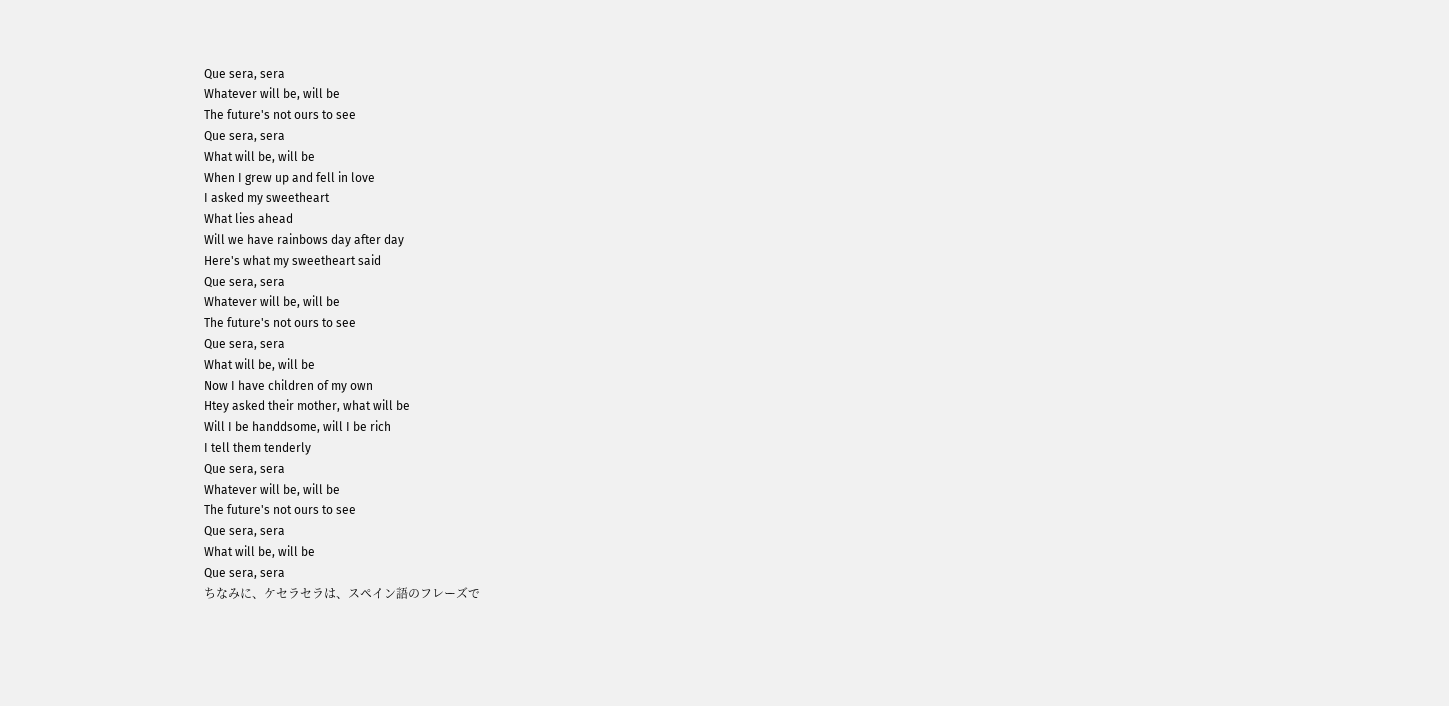Que sera, sera
Whatever will be, will be
The future's not ours to see
Que sera, sera
What will be, will be
When I grew up and fell in love
I asked my sweetheart
What lies ahead
Will we have rainbows day after day
Here's what my sweetheart said
Que sera, sera
Whatever will be, will be
The future's not ours to see
Que sera, sera
What will be, will be
Now I have children of my own
Htey asked their mother, what will be
Will I be handdsome, will I be rich
I tell them tenderly
Que sera, sera
Whatever will be, will be
The future's not ours to see
Que sera, sera
What will be, will be
Que sera, sera
ちなみに、ケセラセラは、スペイン語のフレーズで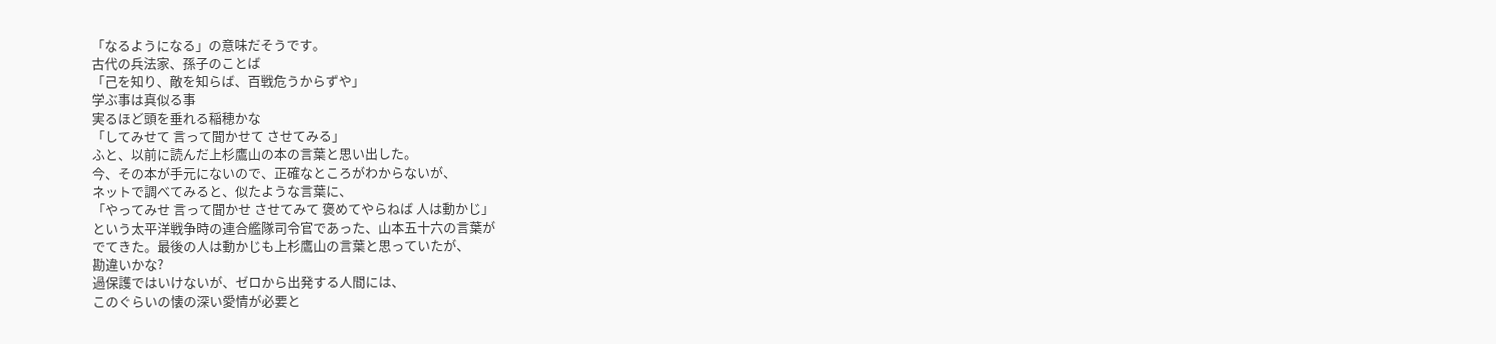「なるようになる」の意味だそうです。
古代の兵法家、孫子のことば
「己を知り、敵を知らば、百戦危うからずや」
学ぶ事は真似る事
実るほど頭を垂れる稲穂かな
「してみせて 言って聞かせて させてみる」
ふと、以前に読んだ上杉鷹山の本の言葉と思い出した。
今、その本が手元にないので、正確なところがわからないが、
ネットで調べてみると、似たような言葉に、
「やってみせ 言って聞かせ させてみて 褒めてやらねば 人は動かじ」
という太平洋戦争時の連合艦隊司令官であった、山本五十六の言葉が
でてきた。最後の人は動かじも上杉鷹山の言葉と思っていたが、
勘違いかな?
過保護ではいけないが、ゼロから出発する人間には、
このぐらいの懐の深い愛情が必要と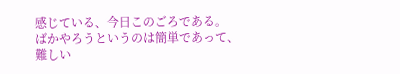感じている、今日このごろである。
ばかやろうというのは簡単であって、
難しい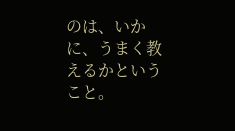のは、いかに、うまく教えるかということ。